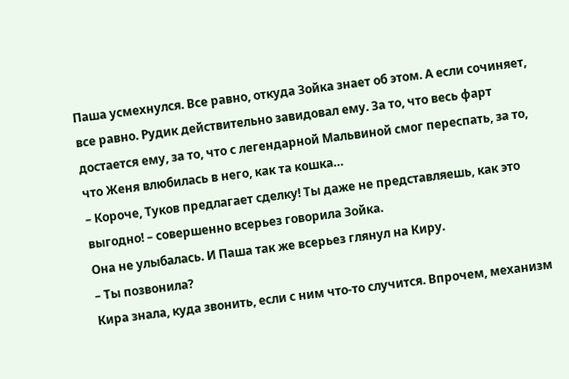Паша усмехнулся. Все равно, откуда Зойка знает об этом. А если сочиняет, все равно. Рудик действительно завидовал ему. За то, что весь фарт достается ему, за то, что с легендарной Мальвиной смог переспать, за то, что Женя влюбилась в него, как та кошка…
– Короче, Туков предлагает сделку! Ты даже не представляешь, как это выгодно! – совершенно всерьез говорила Зойка.
Она не улыбалась. И Паша так же всерьез глянул на Киру.
– Ты позвонила?
Кира знала, куда звонить, если с ним что-то случится. Впрочем, механизм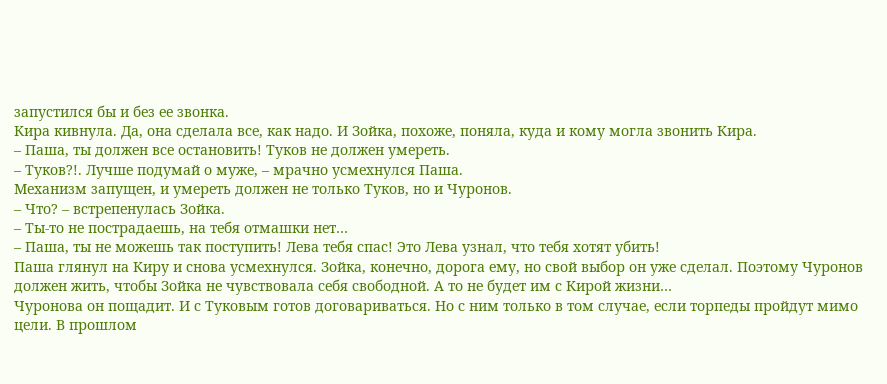запустился бы и без ее звонка.
Кира кивнула. Да, она сделала все, как надо. И Зойка, похоже, поняла, куда и кому могла звонить Кира.
– Паша, ты должен все остановить! Туков не должен умереть.
– Туков?!. Лучше подумай о муже, – мрачно усмехнулся Паша.
Механизм запущен, и умереть должен не только Туков, но и Чуронов.
– Что? – встрепенулась Зойка.
– Ты-то не пострадаешь, на тебя отмашки нет…
– Паша, ты не можешь так поступить! Лева тебя спас! Это Лева узнал, что тебя хотят убить!
Паша глянул на Киру и снова усмехнулся. Зойка, конечно, дорога ему, но свой выбор он уже сделал. Поэтому Чуронов должен жить, чтобы Зойка не чувствовала себя свободной. А то не будет им с Кирой жизни…
Чуронова он пощадит. И с Туковым готов договариваться. Но с ним только в том случае, если торпеды пройдут мимо цели. В прошлом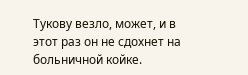Тукову везло, может, и в этот раз он не сдохнет на больничной койке.